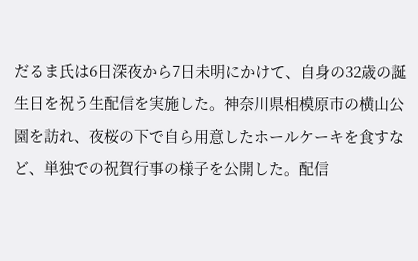だるま氏は6日深夜から7日未明にかけて、自身の32歳の誕生日を祝う生配信を実施した。神奈川県相模原市の横山公園を訪れ、夜桜の下で自ら用意したホールケーキを食すなど、単独での祝賀行事の様子を公開した。配信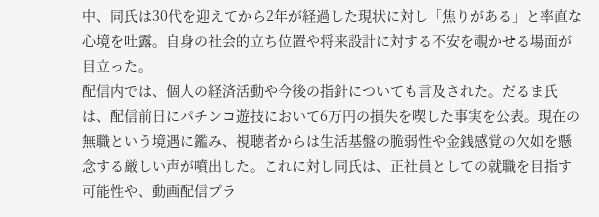中、同氏は30代を迎えてから2年が経過した現状に対し「焦りがある」と率直な心境を吐露。自身の社会的立ち位置や将来設計に対する不安を覗かせる場面が目立った。
配信内では、個人の経済活動や今後の指針についても言及された。だるま氏は、配信前日にパチンコ遊技において6万円の損失を喫した事実を公表。現在の無職という境遇に鑑み、視聴者からは生活基盤の脆弱性や金銭感覚の欠如を懸念する厳しい声が噴出した。これに対し同氏は、正社員としての就職を目指す可能性や、動画配信プラ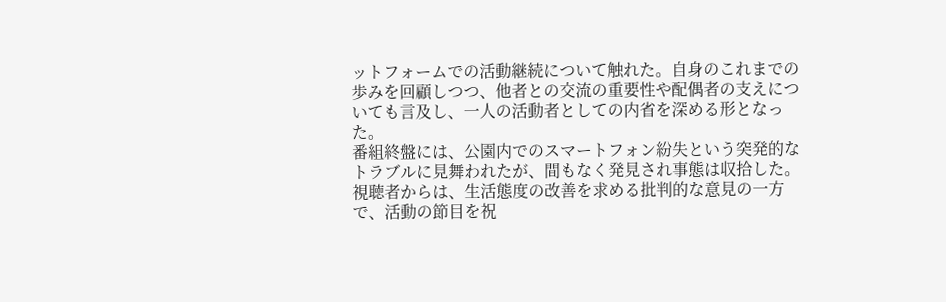ットフォームでの活動継続について触れた。自身のこれまでの歩みを回顧しつつ、他者との交流の重要性や配偶者の支えについても言及し、一人の活動者としての内省を深める形となった。
番組終盤には、公園内でのスマートフォン紛失という突発的なトラブルに見舞われたが、間もなく発見され事態は収拾した。視聴者からは、生活態度の改善を求める批判的な意見の一方で、活動の節目を祝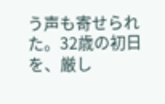う声も寄せられた。32歳の初日を、厳し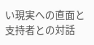い現実への直面と支持者との対話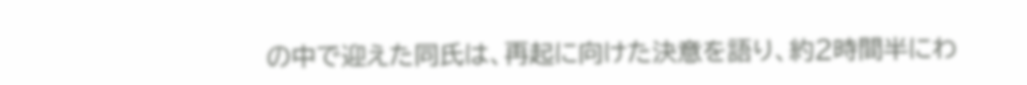の中で迎えた同氏は、再起に向けた決意を語り、約2時間半にわ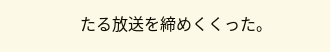たる放送を締めくくった。